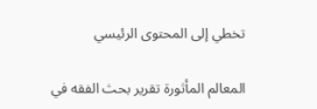تخطي إلى المحتوى الرئيسي

المعالم المأثورة تقرير بحث الفقه في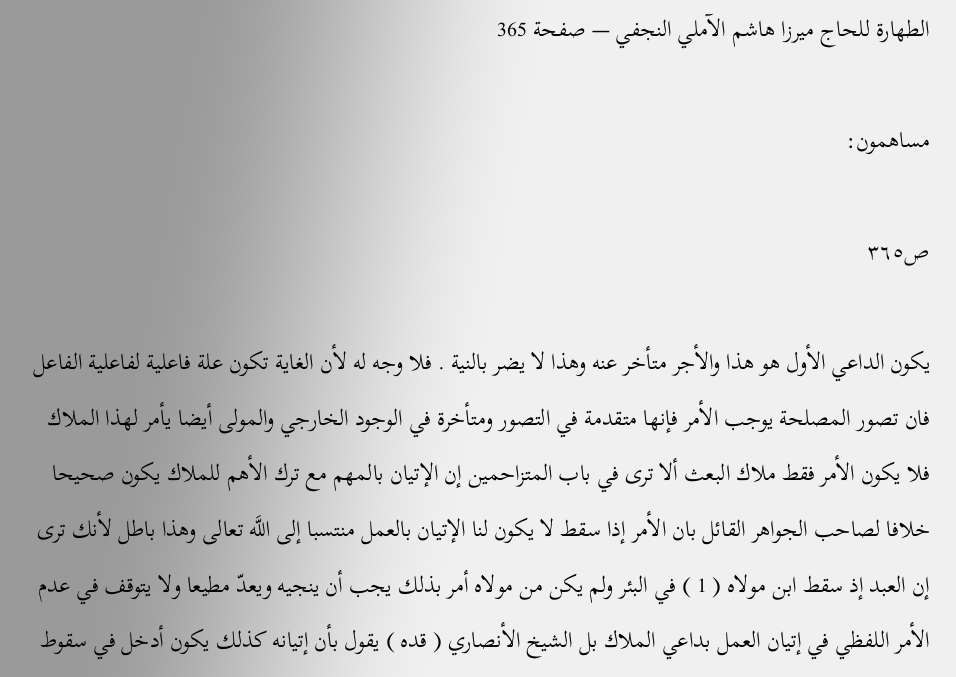الطهارة للحاج ميرزا هاشم الآملي النجفي — صفحة 365

مساهمون:

ص٣٦٥

يكون الداعي الأول هو هذا والأجر متأخر عنه وهذا لا يضر بالنية . فلا وجه له لأن الغاية تكون علة فاعلية لفاعلية الفاعل فان تصور المصلحة يوجب الأمر فإنها متقدمة في التصور ومتأخرة في الوجود الخارجي والمولى أيضا يأمر لهذا الملاك فلا يكون الأمر فقط ملاك البعث ألا ترى في باب المتزاحمين إن الإتيان بالمهم مع ترك الأهم للملاك يكون صحيحا خلافا لصاحب الجواهر القائل بان الأمر إذا سقط لا يكون لنا الإتيان بالعمل منتسبا إلى اللَّه تعالى وهذا باطل لأنك ترى إن العبد إذ سقط ابن مولاه ( 1 ) في البئر ولم يكن من مولاه أمر بذلك يجب أن ينجيه ويعدّ مطيعا ولا يتوقف في عدم الأمر اللفظي في إتيان العمل بداعي الملاك بل الشيخ الأنصاري ( قده ) يقول بأن إتيانه كذلك يكون أدخل في سقوط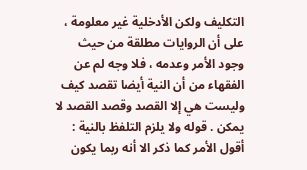التكليف ولكن الأدخلية غير معلومة ، على أن الروايات مطلقة من حيث وجود الأمر وعدمه ، فلا وجه لم عن الفقهاء من أن النية أيضا تقصد كيف وليست هي إلا القصد وقصد القصد لا يمكن . قوله ولا يلزم التلفظ بالنية : أقول الأمر كما ذكر الا أنه ربما يكون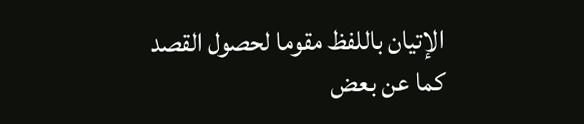الإتيان باللفظ مقوما لحصول القصد كما عن بعض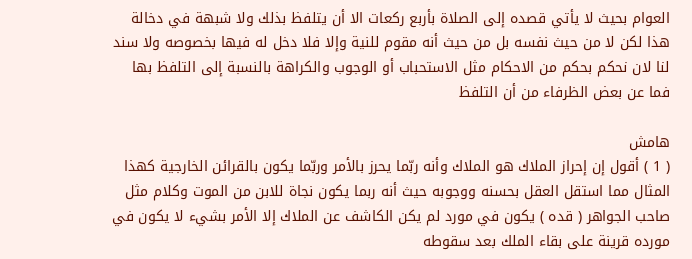العوام بحيث لا يأتي قصده إلى الصلاة بأربع ركعات الا أن يتلفظ بذلك ولا شبهة في دخالة هذا لكن لا من حيث نفسه بل من حيث أنه مقوم للنية وإلا فلا دخل له فيها بخصوصه ولا سند لنا لان نحكم بحكم من الاحكام مثل الاستحباب أو الوجوب والكراهة بالنسبة إلى التلفظ بها فما عن بعض الظرفاء من أن التلفظ

هامش
( 1 ) أقول إن إحراز الملاك هو الملاك وأنه ربّما يحرز بالأمر وربّما يكون بالقرائن الخارجية كهذا المثال مما استقل العقل بحسنه ووجوبه حيث أنه ربما يكون نجاة للابن من الموت وكلام مثل صاحب الجواهر ( قده ) يكون في مورد لم يكن الكاشف عن الملاك إلا الأمر بشيء لا يكون في مورده قرينة على بقاء الملك بعد سقوطه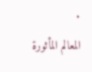.
المعالم المأثورة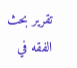تقرير بحث الفقه في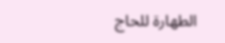الطهارة للحاج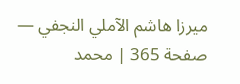ميرزا هاشم الآملي النجفي — صفحة 365 | محمد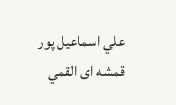علي اسماعيل پور قمشه اى القمي